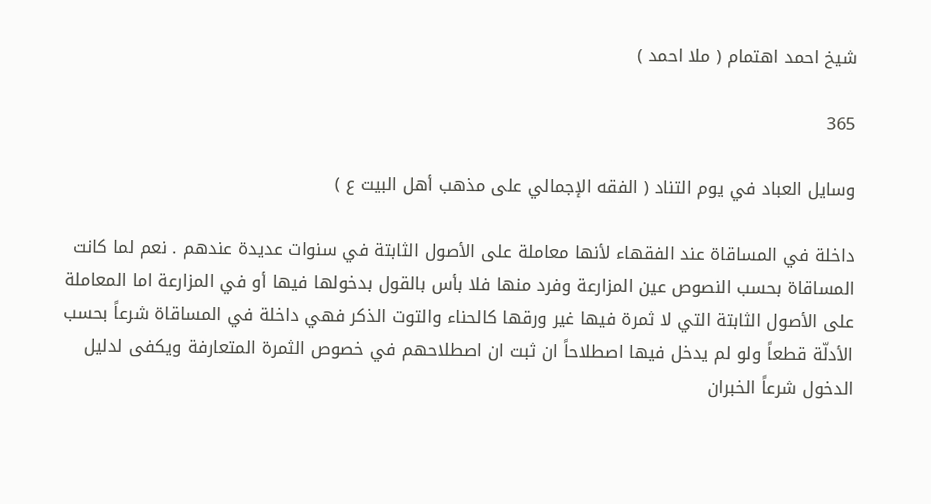شيخ احمد اهتمام ( ملا احمد )

365

وسايل العباد في يوم التناد ( الفقه الإجمالي على مذهب أهل البيت ع )

داخلة في المساقاة عند الفقهاء لأنها معاملة على الأصول الثابتة في سنوات عديدة عندهم . نعم لما كانت المساقاة بحسب النصوص عين المزارعة وفرد منها فلا بأس بالقول بدخولها فيها أو في المزارعة اما المعاملة على الأصول الثابتة التي لا ثمرة فيها غير ورقها كالحناء والتوت الذكر فهي داخلة في المساقاة شرعاً بحسب الأدلّة قطعاً ولو لم يدخل فيها اصطلاحاً ان ثبت ان اصطلاحهم في خصوص الثمرة المتعارفة ويكفى لدليل الدخول شرعاً الخبران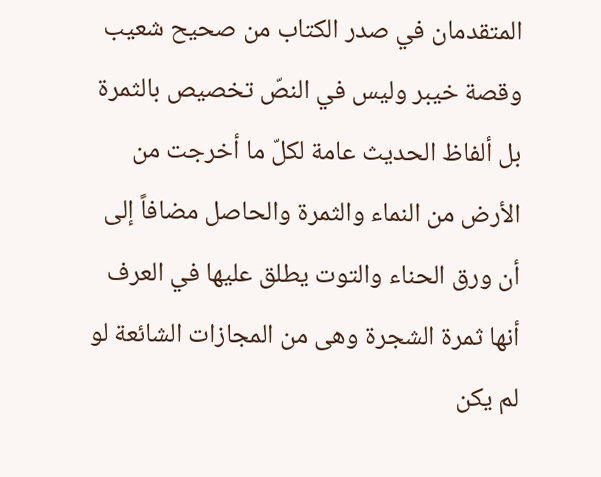المتقدمان في صدر الكتاب من صحيح شعيب وقصة خيبر وليس في النصّ تخصيص بالثمرة بل ألفاظ الحديث عامة لكلّ ما أخرجت من الأرض من النماء والثمرة والحاصل مضافاً إلى أن ورق الحناء والتوت يطلق عليها في العرف أنها ثمرة الشجرة وهى من المجازات الشائعة لو لم يكن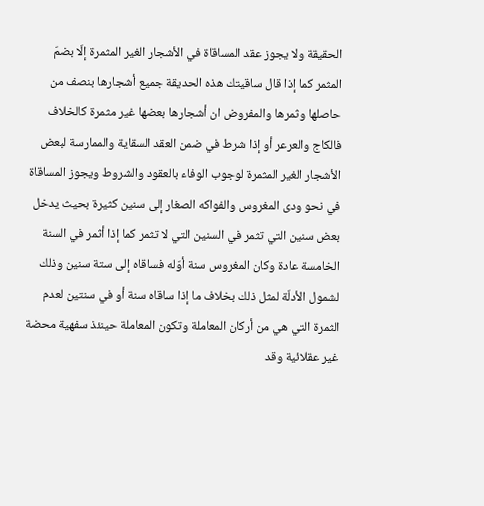الحقيقة ولا يجوز عقد المساقاة في الأشجار الغير المثمرة إلّا بضمّ المثمر كما إذا قال ساقيتك هذه الحديقة جميع أشجارها بنصف من حاصلها وثمرها والمفروض ان أشجارها بعضها غير مثمرة كالخلاف فالكاج والعرعر أو إذا شرط في ضمن العقد السقاية والممارسة لبعض الأشجار الغير المثمرة لوجوب الوفاء بالعقود والشروط ويجوز المساقاة في نحو ودى المغروس والفواكه الصغار إلى سنين كثيرة بحيث يدخل بعض سنين التي تثمر في السنين التي لا تثمر كما إذا أثمر في السنة الخامسة عادة وكان المغروس سنة أوّله فساقاه إلى ستة سنين وذلك لشمول الأدلّة لمثل ذلك بخلاف ما إذا ساقاه سنة أو في سنتين لعدم الثمرة التي هي من أركان المعاملة وتكون المعاملة حينئذ سفهية محضة غير عقلائية وقد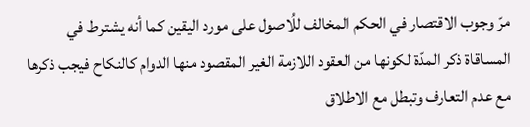مرّ وجوب الاقتصار في الحكم المخالف للُاصول على مورد اليقين كما أنه يشترط في المساقاة ذكر المدّة لكونها من العقود اللازمة الغير المقصود منها الدوام كالنكاح فيجب ذكرها مع عدم التعارف وتبطل مع الاطلاق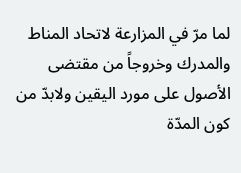لما مرّ في المزارعة لاتحاد المناط والمدرك وخروجاً من مقتضى الأصول على مورد اليقين ولابدّ من كون المدّة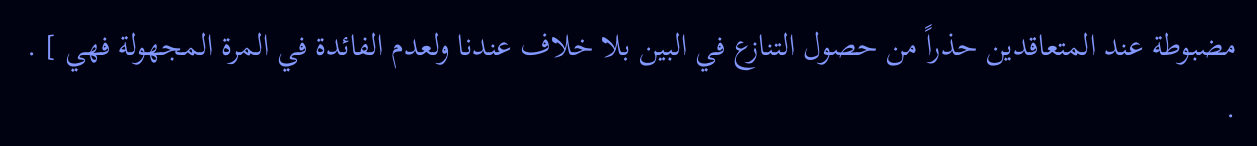مضبوطة عند المتعاقدين حذراً من حصول التنازع في البين بلا خلاف عندنا ولعدم الفائدة في المرة المجهولة فهي ] . .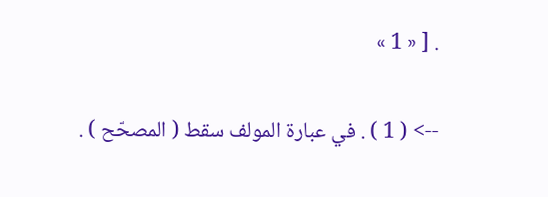. [ « 1 »

--> ( 1 ) . في عبارة المولف سقط ( المصحّح ) .